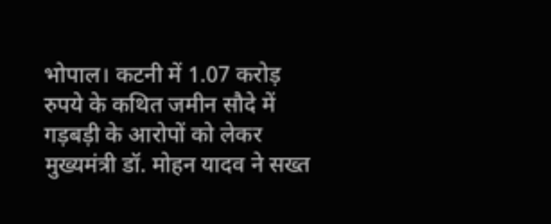भोपाल। कटनी में 1.07 करोड़ रुपये के कथित जमीन सौदे में गड़बड़ी के आरोपों को लेकर मुख्यमंत्री डॉ. मोहन यादव ने सख्त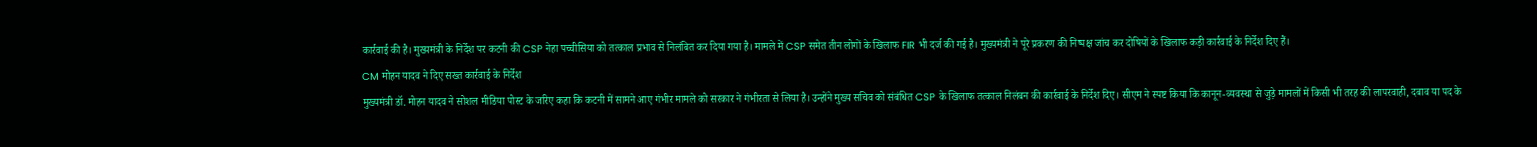कार्रवाई की है। मुख्यमंत्री के निर्देश पर कटनी की CSP नेहा पच्चीसिया को तत्काल प्रभाव से निलंबित कर दिया गया है। मामले में CSP समेत तीन लोगों के खिलाफ FIR भी दर्ज की गई है। मुख्यमंत्री ने पूरे प्रकरण की निष्पक्ष जांच कर दोषियों के खिलाफ कड़ी कार्रवाई के निर्देश दिए हैं।
CM मोहन यादव ने दिए सख्त कार्रवाई के निर्देश
मुख्यमंत्री डॉ. मोहन यादव ने सोशल मीडिया पोस्ट के जरिए कहा कि कटनी में सामने आए गंभीर मामले को सरकार ने गंभीरता से लिया है। उन्होंने मुख्य सचिव को संबंधित CSP के खिलाफ तत्काल निलंबन की कार्रवाई के निर्देश दिए। सीएम ने स्पष्ट किया कि कानून-व्यवस्था से जुड़े मामलों में किसी भी तरह की लापरवाही, दबाव या पद के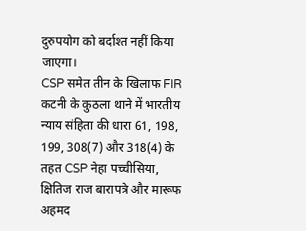दुरुपयोग को बर्दाश्त नहीं किया जाएगा।
CSP समेत तीन के खिलाफ FIR
कटनी के कुठला थाने में भारतीय न्याय संहिता की धारा 61, 198, 199, 308(7) और 318(4) के तहत CSP नेहा पच्चीसिया, क्षितिज राज बारापत्रे और मारूफ अहमद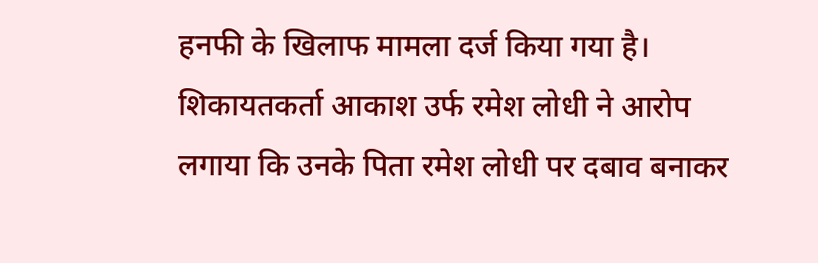हनफी के खिलाफ मामला दर्ज किया गया है।
शिकायतकर्ता आकाश उर्फ रमेश लोधी ने आरोप लगाया कि उनके पिता रमेश लोधी पर दबाव बनाकर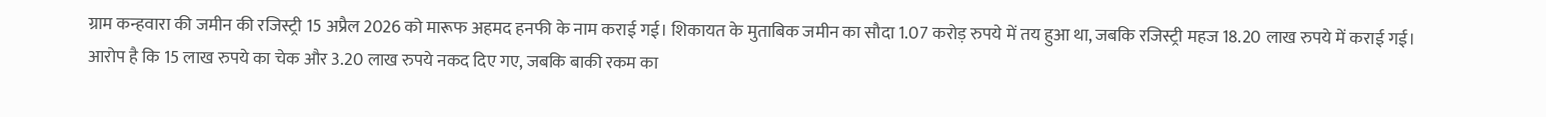ग्राम कन्हवारा की जमीन की रजिस्ट्री 15 अप्रैल 2026 को मारूफ अहमद हनफी के नाम कराई गई। शिकायत के मुताबिक जमीन का सौदा 1.07 करोड़ रुपये में तय हुआ था, जबकि रजिस्ट्री महज 18.20 लाख रुपये में कराई गई।
आरोप है कि 15 लाख रुपये का चेक और 3.20 लाख रुपये नकद दिए गए, जबकि बाकी रकम का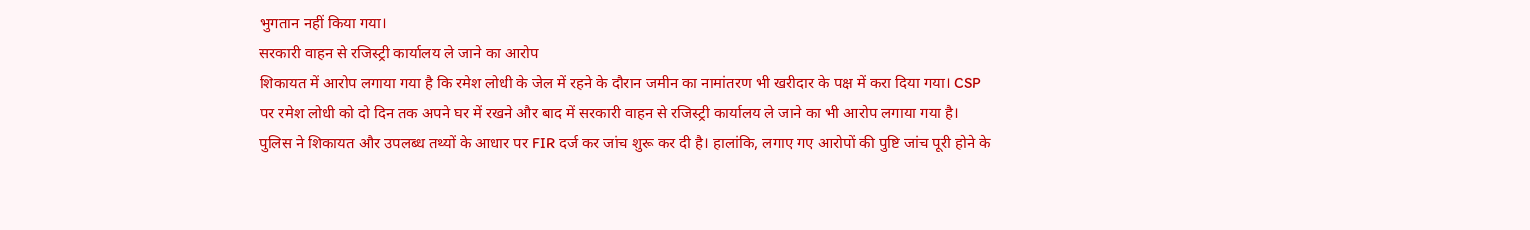भुगतान नहीं किया गया।
सरकारी वाहन से रजिस्ट्री कार्यालय ले जाने का आरोप
शिकायत में आरोप लगाया गया है कि रमेश लोधी के जेल में रहने के दौरान जमीन का नामांतरण भी खरीदार के पक्ष में करा दिया गया। CSP पर रमेश लोधी को दो दिन तक अपने घर में रखने और बाद में सरकारी वाहन से रजिस्ट्री कार्यालय ले जाने का भी आरोप लगाया गया है।
पुलिस ने शिकायत और उपलब्ध तथ्यों के आधार पर FIR दर्ज कर जांच शुरू कर दी है। हालांकि, लगाए गए आरोपों की पुष्टि जांच पूरी होने के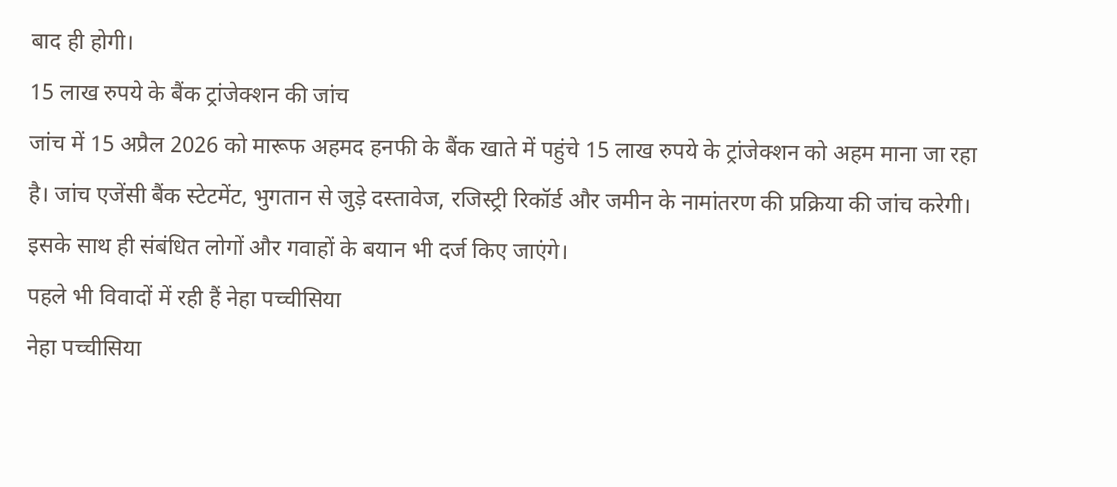बाद ही होगी।
15 लाख रुपये के बैंक ट्रांजेक्शन की जांच
जांच में 15 अप्रैल 2026 को मारूफ अहमद हनफी के बैंक खाते में पहुंचे 15 लाख रुपये के ट्रांजेक्शन को अहम माना जा रहा है। जांच एजेंसी बैंक स्टेटमेंट, भुगतान से जुड़े दस्तावेज, रजिस्ट्री रिकॉर्ड और जमीन के नामांतरण की प्रक्रिया की जांच करेगी। इसके साथ ही संबंधित लोगों और गवाहों के बयान भी दर्ज किए जाएंगे।
पहले भी विवादों में रही हैं नेहा पच्चीसिया
नेहा पच्चीसिया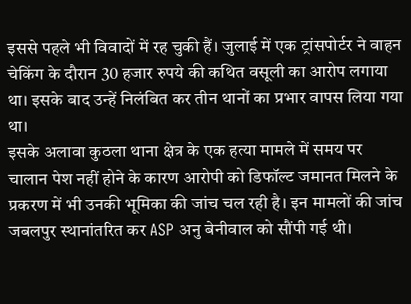इससे पहले भी विवादों में रह चुकी हैं। जुलाई में एक ट्रांसपोर्टर ने वाहन चेकिंग के दौरान 30 हजार रुपये की कथित वसूली का आरोप लगाया था। इसके बाद उन्हें निलंबित कर तीन थानों का प्रभार वापस लिया गया था।
इसके अलावा कुठला थाना क्षेत्र के एक हत्या मामले में समय पर चालान पेश नहीं होने के कारण आरोपी को डिफॉल्ट जमानत मिलने के प्रकरण में भी उनकी भूमिका की जांच चल रही है। इन मामलों की जांच जबलपुर स्थानांतरित कर ASP अनु बेनीवाल को सौंपी गई थी।